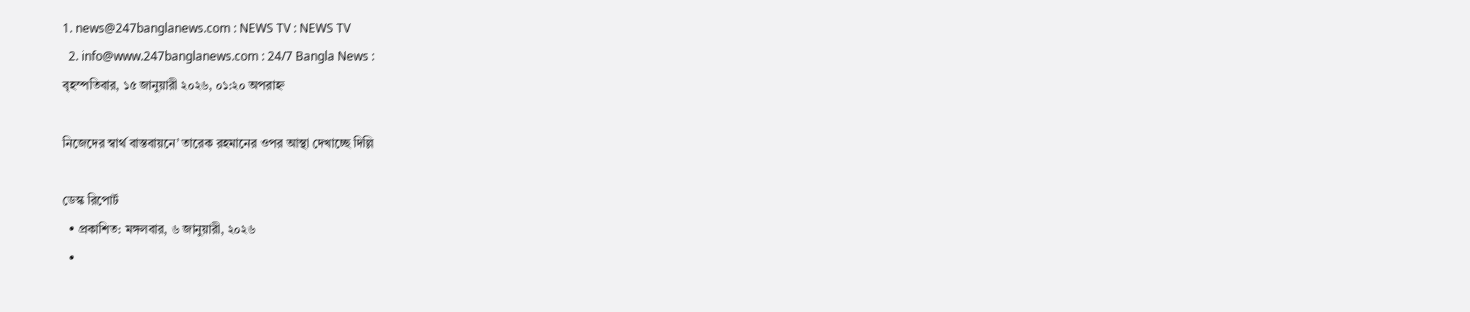1. news@247banglanews.com : NEWS TV : NEWS TV
  2. info@www.247banglanews.com : 24/7 Bangla News :
বৃহস্পতিবার, ১৫ জানুয়ারী ২০২৬, ০১:২০ অপরাহ্ন

নিজেদের স্বার্থ বাস্তবায়নে’ তারেক রহমানের ওপর আস্থা দেখাচ্ছে দিল্লি

ডেস্ক রিপোর্ট
  • প্রকাশিত: মঙ্গলবার, ৬ জানুয়ারী, ২০২৬
  •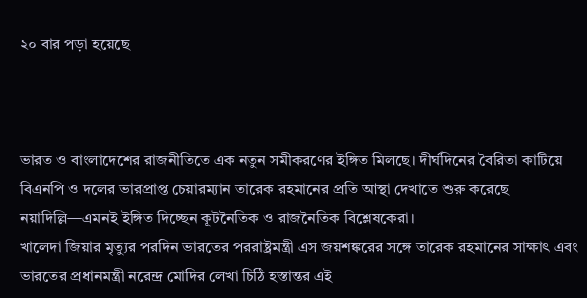২০ বার পড়া হয়েছে



ভারত ও বাংলাদেশের রাজনীতিতে এক নতুন সমীকরণের ইঙ্গিত মিলছে। দীর্ঘদিনের বৈরিতা কাটিয়ে বিএনপি ও দলের ভারপ্রাপ্ত চেয়ারম্যান তারেক রহমানের প্রতি আস্থা দেখাতে শুরু করেছে নয়াদিল্লি—এমনই ইঙ্গিত দিচ্ছেন কূটনৈতিক ও রাজনৈতিক বিশ্লেষকেরা।
খালেদা জিয়ার মৃত্যুর পরদিন ভারতের পররাষ্ট্রমন্ত্রী এস জয়শঙ্করের সঙ্গে তারেক রহমানের সাক্ষাৎ এবং ভারতের প্রধানমন্ত্রী নরেন্দ্র মোদির লেখা চিঠি হস্তান্তর এই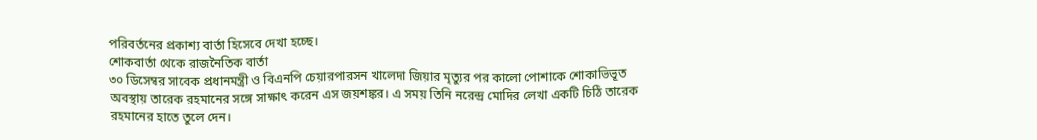পরিবর্তনের প্রকাশ্য বার্তা হিসেবে দেখা হচ্ছে।
শোকবার্তা থেকে রাজনৈতিক বার্তা
৩০ ডিসেম্বর সাবেক প্রধানমন্ত্রী ও বিএনপি চেয়ারপারসন খালেদা জিয়ার মৃত্যুর পর কালো পোশাকে শোকাভিভূত অবস্থায় তারেক রহমানের সঙ্গে সাক্ষাৎ করেন এস জয়শঙ্কর। এ সময় তিনি নরেন্দ্র মোদির লেখা একটি চিঠি তারেক রহমানের হাতে তুলে দেন।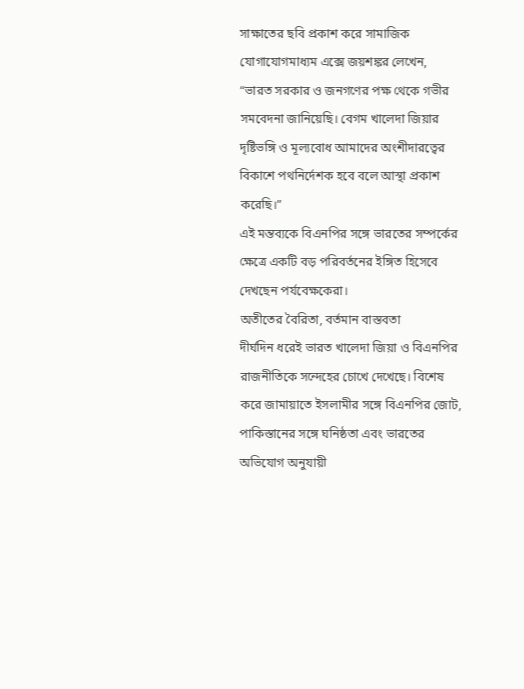সাক্ষাতের ছবি প্রকাশ করে সামাজিক যোগাযোগমাধ্যম এক্সে জয়শঙ্কর লেখেন,
“ভারত সরকার ও জনগণের পক্ষ থেকে গভীর সমবেদনা জানিয়েছি। বেগম খালেদা জিয়ার দৃষ্টিভঙ্গি ও মূল্যবোধ আমাদের অংশীদারত্বের বিকাশে পথনির্দেশক হবে বলে আস্থা প্রকাশ করেছি।”
এই মন্তব্যকে বিএনপির সঙ্গে ভারতের সম্পর্কের ক্ষেত্রে একটি বড় পরিবর্তনের ইঙ্গিত হিসেবে দেখছেন পর্যবেক্ষকেরা।
অতীতের বৈরিতা, বর্তমান বাস্তবতা
দীর্ঘদিন ধরেই ভারত খালেদা জিয়া ও বিএনপির রাজনীতিকে সন্দেহের চোখে দেখেছে। বিশেষ করে জামায়াতে ইসলামীর সঙ্গে বিএনপির জোট, পাকিস্তানের সঙ্গে ঘনিষ্ঠতা এবং ভারতের অভিযোগ অনুযায়ী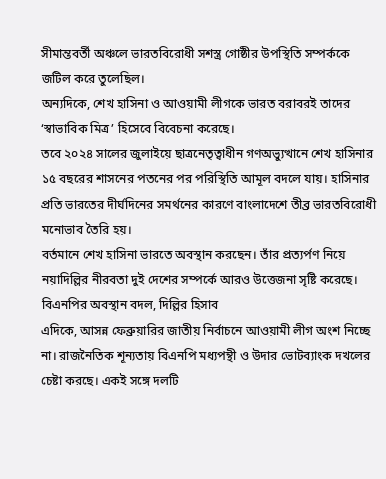সীমান্তবর্তী অঞ্চলে ভারতবিরোধী সশস্ত্র গোষ্ঠীর উপস্থিতি সম্পর্ককে জটিল করে তুলেছিল।
অন্যদিকে, শেখ হাসিনা ও আওয়ামী লীগকে ভারত বরাবরই তাদের ‘স্বাভাবিক মিত্র’ হিসেবে বিবেচনা করেছে।
তবে ২০২৪ সালের জুলাইয়ে ছাত্রনেতৃত্বাধীন গণঅভ্যুত্থানে শেখ হাসিনার ১৫ বছরের শাসনের পতনের পর পরিস্থিতি আমূল বদলে যায়। হাসিনার প্রতি ভারতের দীর্ঘদিনের সমর্থনের কারণে বাংলাদেশে তীব্র ভারতবিরোধী মনোভাব তৈরি হয়।
বর্তমানে শেখ হাসিনা ভারতে অবস্থান করছেন। তাঁর প্রত্যর্পণ নিয়ে নয়াদিল্লির নীরবতা দুই দেশের সম্পর্কে আরও উত্তেজনা সৃষ্টি করেছে।
বিএনপির অবস্থান বদল, দিল্লির হিসাব
এদিকে, আসন্ন ফেব্রুয়ারির জাতীয় নির্বাচনে আওয়ামী লীগ অংশ নিচ্ছে না। রাজনৈতিক শূন্যতায় বিএনপি মধ্যপন্থী ও উদার ভোটব্যাংক দখলের চেষ্টা করছে। একই সঙ্গে দলটি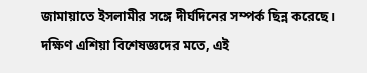জামায়াতে ইসলামীর সঙ্গে দীর্ঘদিনের সম্পর্ক ছিন্ন করেছে।
দক্ষিণ এশিয়া বিশেষজ্ঞদের মতে, এই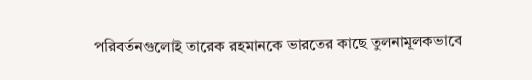পরিবর্তনগুলোই তারেক রহমানকে ভারতের কাছে তুলনামূলকভাবে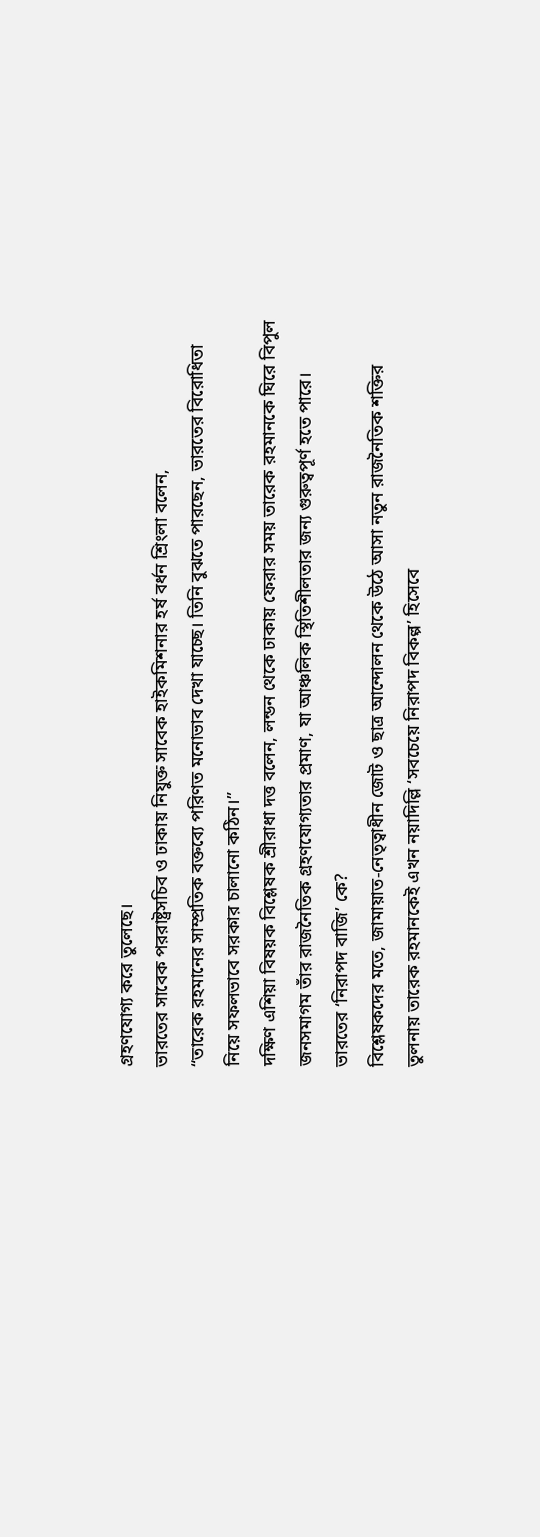গ্রহণযোগ্য করে তুলেছে।
ভারতের সাবেক পররাষ্ট্রসচিব ও ঢাকায় নিযুক্ত সাবেক হাইকমিশনার হর্ষ বর্ধন শ্রিংলা বলেন,
“তারেক রহমানের সাম্প্রতিক বক্তব্যে পরিণত মনোভাব দেখা যাচ্ছে। তিনি বুঝতে পারছেন, ভারতের বিরোধিতা নিয়ে সফলভাবে সরকার চালানো কঠিন।”
দক্ষিণ এশিয়া বিষয়ক বিশ্লেষক শ্রীরাধা দত্ত বলেন, লন্ডন থেকে ঢাকায় ফেরার সময় তারেক রহমানকে ঘিরে বিপুল জনসমাগম তাঁর রাজনৈতিক গ্রহণযোগ্যতার প্রমাণ, যা আঞ্চলিক স্থিতিশীলতার জন্য গুরুত্বপূর্ণ হতে পারে।
ভারতের ‘নিরাপদ বাজি’ কে?
বিশ্লেষকদের মতে, জামায়াত-নেতৃত্বাধীন জোট ও ছাত্র আন্দোলন থেকে উঠে আসা নতুন রাজনৈতিক শক্তির তুলনায় তারেক রহমানকেই এখন নয়াদিল্লি ‘সবচেয়ে নিরাপদ বিকল্প’ হিসেবে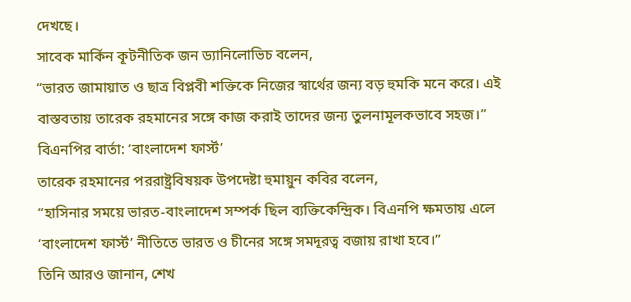দেখছে।
সাবেক মার্কিন কূটনীতিক জন ড্যানিলোভিচ বলেন,
“ভারত জামায়াত ও ছাত্র বিপ্লবী শক্তিকে নিজের স্বার্থের জন্য বড় হুমকি মনে করে। এই বাস্তবতায় তারেক রহমানের সঙ্গে কাজ করাই তাদের জন্য তুলনামূলকভাবে সহজ।”
বিএনপির বার্তা: ‘বাংলাদেশ ফার্স্ট’
তারেক রহমানের পররাষ্ট্রবিষয়ক উপদেষ্টা হুমায়ুন কবির বলেন,
“হাসিনার সময়ে ভারত-বাংলাদেশ সম্পর্ক ছিল ব্যক্তিকেন্দ্রিক। বিএনপি ক্ষমতায় এলে ‘বাংলাদেশ ফার্স্ট’ নীতিতে ভারত ও চীনের সঙ্গে সমদূরত্ব বজায় রাখা হবে।”
তিনি আরও জানান, শেখ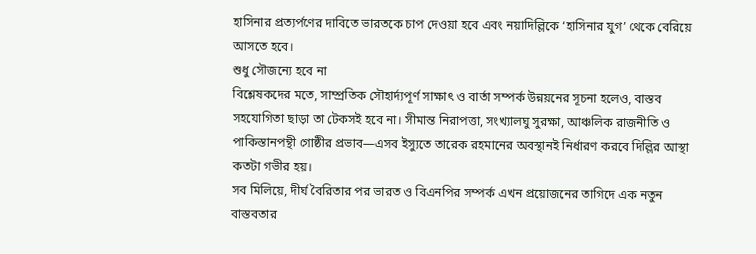হাসিনার প্রত্যর্পণের দাবিতে ভারতকে চাপ দেওয়া হবে এবং নয়াদিল্লিকে ‘হাসিনার যুগ’ থেকে বেরিয়ে আসতে হবে।
শুধু সৌজন্যে হবে না
বিশ্লেষকদের মতে, সাম্প্রতিক সৌহার্দ্যপূর্ণ সাক্ষাৎ ও বার্তা সম্পর্ক উন্নয়নের সূচনা হলেও, বাস্তব সহযোগিতা ছাড়া তা টেকসই হবে না। সীমান্ত নিরাপত্তা, সংখ্যালঘু সুরক্ষা, আঞ্চলিক রাজনীতি ও পাকিস্তানপন্থী গোষ্ঠীর প্রভাব—এসব ইস্যুতে তারেক রহমানের অবস্থানই নির্ধারণ করবে দিল্লির আস্থা কতটা গভীর হয়।
সব মিলিয়ে, দীর্ঘ বৈরিতার পর ভারত ও বিএনপির সম্পর্ক এখন প্রয়োজনের তাগিদে এক নতুন বাস্তবতার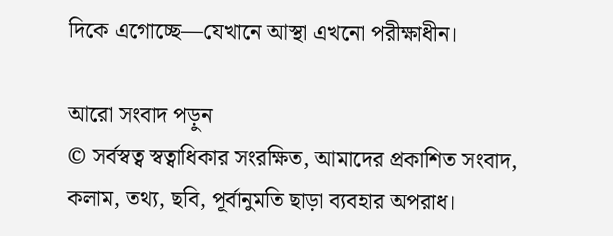দিকে এগোচ্ছে—যেখানে আস্থা এখনো পরীক্ষাধীন।

আরো সংবাদ পড়ুন
© সর্বস্বত্ব স্বত্বাধিকার সংরক্ষিত, আমাদের প্রকাশিত সংবাদ, কলাম, তথ্য, ছবি, পূর্বানুমতি ছাড়া ব্যবহার অপরাধ।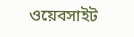ওয়েবসাইট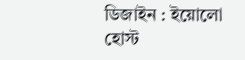ডিজাইন : ইয়োলো হোস্ট